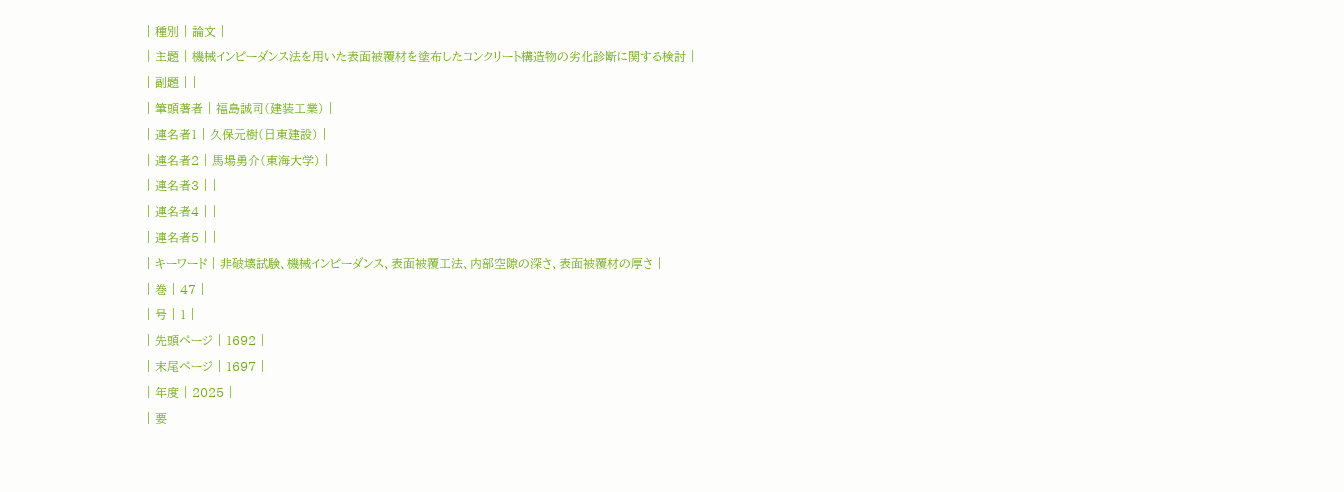| 種別 | 論文 |
| 主題 | 機械インピーダンス法を用いた表面被覆材を塗布したコンクリート構造物の劣化診断に関する検討 |
| 副題 | |
| 筆頭著者 | 福島誠司(建装工業) |
| 連名者1 | 久保元樹(日東建設) |
| 連名者2 | 馬場勇介(東海大学) |
| 連名者3 | |
| 連名者4 | |
| 連名者5 | |
| キーワード | 非破壊試験、機械インピーダンス、表面被覆工法、内部空隙の深さ、表面被覆材の厚さ |
| 巻 | 47 |
| 号 | 1 |
| 先頭ページ | 1692 |
| 末尾ページ | 1697 |
| 年度 | 2025 |
| 要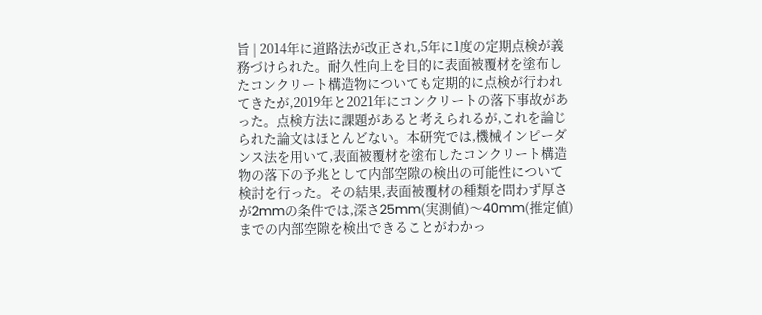旨 | 2014年に道路法が改正され,5年に1度の定期点検が義務づけられた。耐久性向上を目的に表面被覆材を塗布したコンクリート構造物についても定期的に点検が行われてきたが,2019年と2021年にコンクリートの落下事故があった。点検方法に課題があると考えられるが,これを論じられた論文はほとんどない。本研究では,機械インピーダンス法を用いて,表面被覆材を塗布したコンクリート構造物の落下の予兆として内部空隙の検出の可能性について検討を行った。その結果,表面被覆材の種類を問わず厚さが2mmの条件では,深さ25mm(実測値)〜40mm(推定値)までの内部空隙を検出できることがわかっ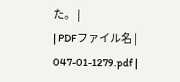た。 |
| PDFファイル名 | 047-01-1279.pdf |